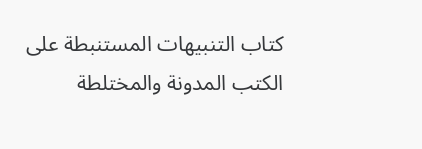كتاب التنبيهات المستنبطة على الكتب المدونة والمختلطة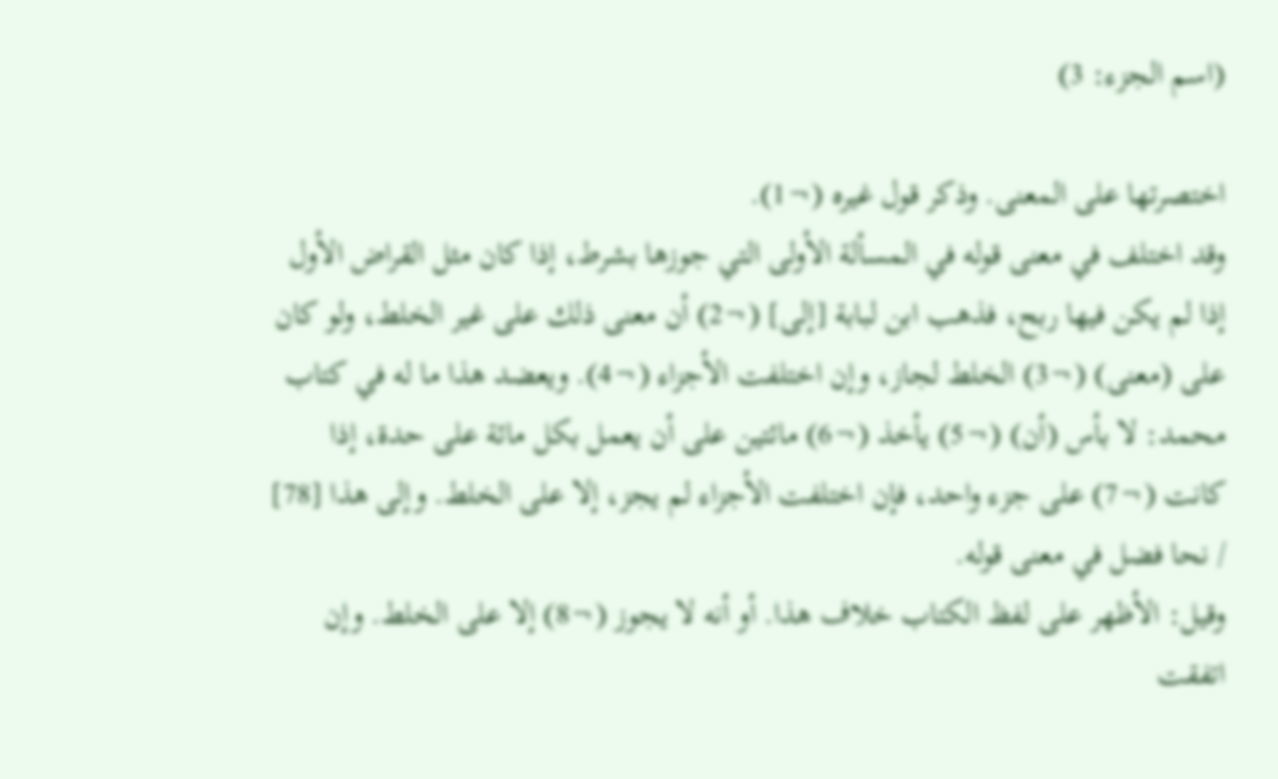(اسم الجزء: 3)

اختصرتها على المعنى. وذكر قول غيره (¬1).
وقد اختلف في معنى قوله في المسألة الأولى التي جوزها بشرط، إذا كان مثل القراض الأول إذا لم يكن فيها ربح، فذهب ابن لبابة [إلى] (¬2) أن معنى ذلك على غير الخلط، ولو كان على (معنى) (¬3) الخلط لجاز، وإن اختلفت الأجزاء (¬4). ويعضد هذا ما له في كتاب محمد: لا بأس (أن) (¬5) يأخذ (¬6) مائتين على أن يعمل بكل مائة على حدة، إذا كانت (¬7) على جزء واحد، فإن اختلفت الأجزاء لم يجز، إلا على الخلط. وإلى هذا [78] / نحا فضل في معنى قوله.
وقيل: الأظهر على لفظ الكتاب خلاف هذا. أو أنه لا يجوز (¬8) إلا على الخلط. وإن اتفقت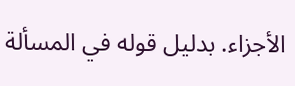الأجزاء. بدليل قوله في المسألة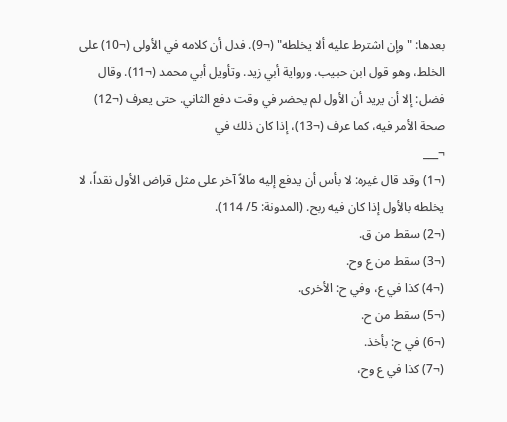بعدها: "وإن اشترط عليه ألا يخلطه" (¬9). فدل أن كلامه في الأولى (¬10) على الخلط، وهو قول ابن حبيب. ورواية أبي زيد. وتأويل أبي محمد (¬11). وقال فضل: إلا أن يريد أن الأول لم يحضر في وقت دفع الثاني. حتى يعرف (¬12) صحة الأمر فيه، كما عرف (¬13)، إذا كان ذلك في
¬___
(¬1) وقد قال غيره: لا بأس أن يدفع إليه مالاً آخر على مثل قراض الأول نقداً، لا يخلطه بالأول إذا كان فيه ربح. (المدونة: 5/ 114).
(¬2) سقط من ق.
(¬3) سقط من ع وح.
(¬4) كذا في ع، وفي ح: الأخرى.
(¬5) سقط من ح.
(¬6) في ح: بأخذ.
(¬7) كذا في ع وح،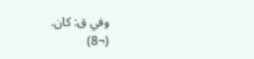وفي ق: كان.
(¬8)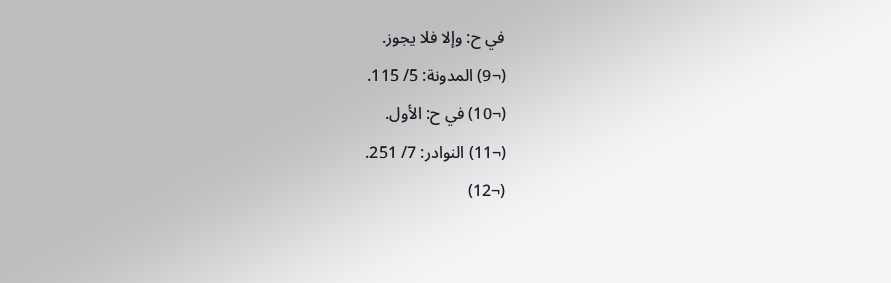في ح: وإلا فلا يجوز.
(¬9) المدونة: 5/ 115.
(¬10) في ح: الأول.
(¬11) النوادر: 7/ 251.
(¬12)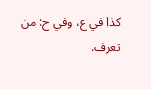كذا في ع، وفي ح: من تعرف.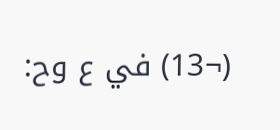(¬13) في ع وح: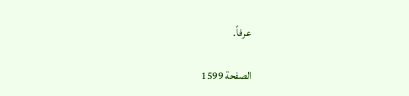عرفاً.

الصفحة 1599